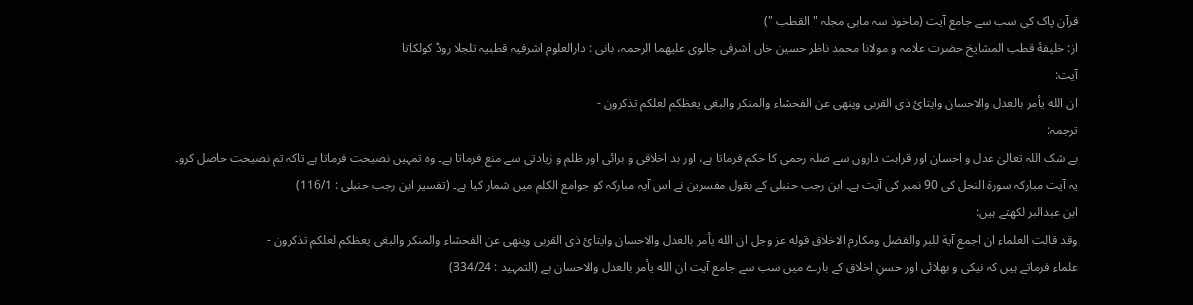قرآن پاک کی سب سے جامع آیت (ماخوذ سہ ماہی مجلہ " القطب ")
از: خلیفۀ قطب المشایخ حضرت علامہ و مولانا محمد ناظر حسین خاں اشرفی جالوی علیھما الرحمہ، بانی : دارالعلوم اشرفیہ قطبیہ تلجلا روڈ کولکاتا
آیت:
ان الله يأمر بالعدل والاحسان وايتائ ذى القربى وينهى عن الفحشاء والمنكر والبغى يعظكم لعلكم تذكرون -
ترجمہ:
بے شک اللہ تعالیٰ عدل و احسان اور قرابت داروں سے صلہ رحمی کا حکم فرماتا ہے، اور بد اخلاقی و برائی اور ظلم و زیادتی سے منع فرماتا ہے۔ وہ تمہیں نصیحت فرماتا ہے تاکہ تم نصیحت حاصل کرو۔
یہ آیت مبارکہ سورۃ النحل کی 90 نمبر کی آیت ہے۔ ابن رجب حنبلی کے بقول مفسرین نے اس آیہ مبارکہ کو جوامع الکلم میں شمار کیا ہے۔ (تفسیر ابن رجب حنبلی : 116/1)
ابن عبدالبر لکھتے ہیں:
وقد قالت العلماء ان اجمع آية للبر والفضل ومكارم الاخلاق قوله عز وجل ان الله يأمر بالعدل والاحسان وايتائ ذى القربى وينهى عن الفحشاء والمنكر والبغى يعظكم لعلكم تذكرون -
علماء فرماتے ہیں کہ نیکی و بھلائی اور حسنِ اخلاق کے بارے میں سب سے جامع آیت ان الله يأمر بالعدل والاحسان ہے (التمہید : 334/24)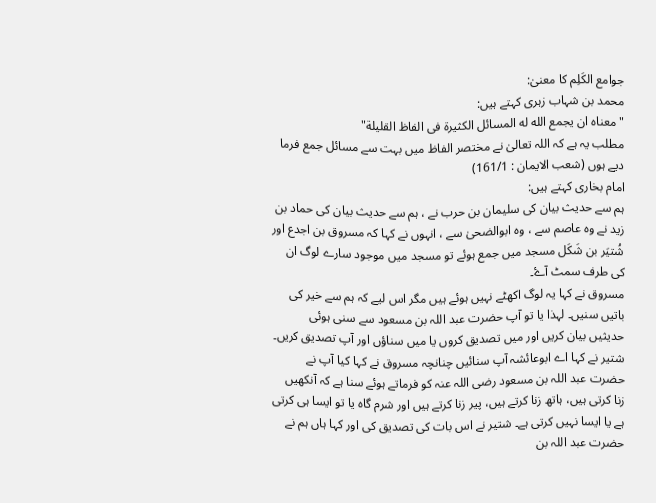جوامع الكَلِم کا معنیٰ:
محمد بن شہاب زہری کہتے ہیں:
"معناه ان يجمع الله له المسائل الكثيرة فى الفاظ القليلة"
مطلب یہ ہے کہ اللہ تعالیٰ نے مختصر الفاظ میں بہت سے مسائل جمع فرما دیے ہوں (شعب الایمان : 161/1)
امام بخاری کہتے ہیں:
ہم سے حدیث بیان کی سلیمان بن حرب نے ، ہم سے حدیث بیان کی حماد بن زید نے وہ عاصم سے ، وہ ابوالضحیٰ سے ، انہوں نے کہا کہ مسروق بن اجدع اور شُتیَر بن شَکَل مسجد میں جمع ہوئے تو مسجد میں موجود سارے لوگ ان کی طرف سمٹ آۓ۔
مسروق نے کہا یہ لوگ اکھٹے نہیں ہوئے ہیں مگر اس لیے کہ ہم سے خیر کی باتیں سنیں۔ لہذا یا تو آپ حضرت عبد اللہ بن مسعود سے سنی ہوئی حدیثیں بیان کریں اور میں تصدیق کروں یا میں سناؤں اور آپ تصدیق کریں۔ شتیر نے کہا اے ابوعائشہ آپ سنائیں چنانچہ مسروق نے کہا کیا آپ نے حضرت عبد اللہ بن مسعود رضی اللہ عنہ کو فرماتے ہوئے سنا ہے کہ آنکھیں زنا کرتی ہیں، ہاتھ زنا کرتے ہیں، پیر زنا کرتے ہیں اور شرم گاہ یا تو ایسا ہی کرتی ہے یا ایسا نہیں کرتی ہے۔ شتیر نے اس بات کی تصدیق کی اور کہا ہاں ہم نے حضرت عبد اللہ بن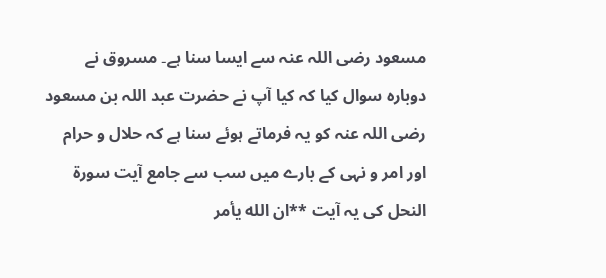مسعود رضی اللہ عنہ سے ایسا سنا ہے۔ مسروق نے دوبارہ سوال کیا کہ کیا آپ نے حضرت عبد اللہ بن مسعود رضی اللہ عنہ کو یہ فرماتے ہوئے سنا ہے کہ حلال و حرام اور امر و نہی کے بارے میں سب سے جامع آیت سورۃ النحل کی یہ آیت **ان الله يأمر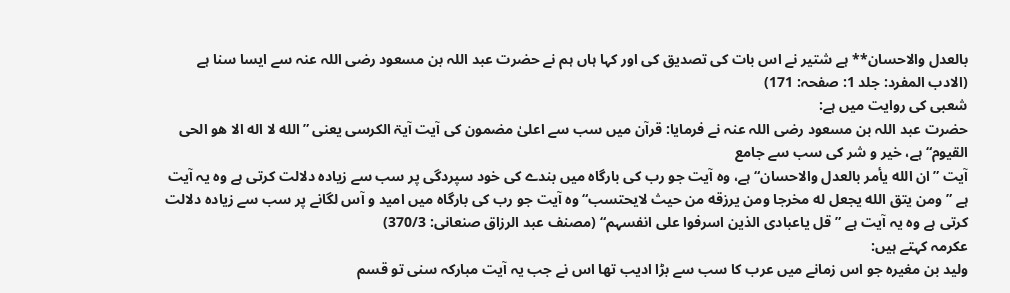بالعدل والاحسان** ہے شتیر نے اس بات کی تصدیق کی اور کہا ہاں ہم نے حضرت عبد اللہ بن مسعود رضی اللہ عنہ سے ایسا سنا ہے
(الادب المفرد: جلد 1: صفحہ: 171)
شعبی کی روایت میں ہے:
حضرت عبد اللہ بن مسعود رضی اللہ عنہ نے فرمایا: قرآن میں سب سے اعلیٰ مضمون کی آیت آیۃ الکرسی یعنی ”الله لا اله الا ھو الحی القیوم“ ہے، خیر و شر کی سب سے جامع
آیت ”ان الله يأمر بالعدل والاحسان“ ہے، وہ آیت جو رب کی بارگاہ میں بندے کی خود سپردگی پر سب سے زیادہ دلالت کرتی ہے وہ یہ آیت ہے ”ومن یتق الله یجعل له مخرجا ومن یرزقه من حیث لایحتسب“ وہ آیت جو رب کی بارگاہ میں امید و آس لگانے پر سب سے زیادہ دلالت کرتی ہے وہ یہ آیت ہے ”قل یاعبادی الذین اسرفوا علی انفسہم“ (مصنف عبد الرزاق صنعانی: 370/3)
عکرمہ کہتے ہیں:
ولید بن مغیرہ جو اس زمانے میں عرب کا سب سے بڑا ادیب تھا اس نے جب یہ آیت مبارکہ سنی تو قسم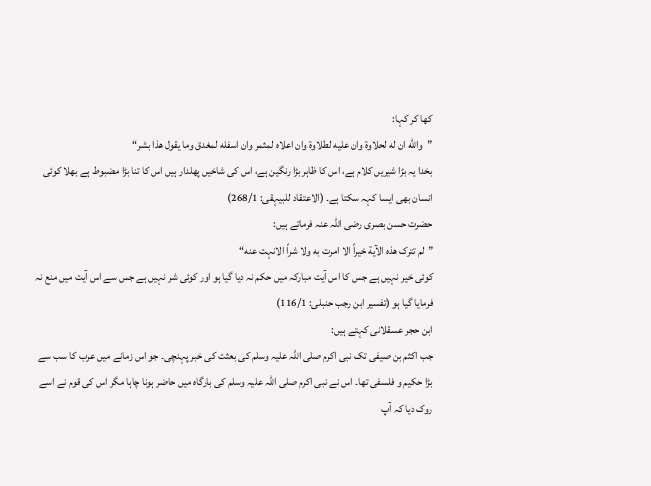کھا کر کہا:
”والله ان له لحلاوة وان علیه لطلاوة وان اعلاہ لمثمر وان اسفله لمغدق وما یقول هذا بشر“
بخدا یہ بڑا شیریں کلام ہے، اس کا ظاہر بڑا رنگین ہے، اس کی شاخیں پھلدار ہیں اس کا تنا بڑا مضبوط ہے بھلا کوئی انسان بھی ایسا کہہ سکتا ہے۔ (الاعتقاد للبیہقی: 268/1)
حضرت حسن بصری رضی اللہ عنہ فرماتے ہیں:
”لم تترک هذہ الآیة خیراً الا امرت به ولا شراً الانہت عنه“
کوئی خیر نہیں ہے جس کا اس آیت مبارکہ میں حکم نہ دیا گیا ہو اور کوئی شر نہیں ہے جس سے اس آیت میں منع نہ فرمایا گیا ہو (تفسیر ابن رجب حنبلی: 116/1)
ابن حجر عسقلانی کہتے ہیں:
جب اکثم بن صیفی تک نبی اکرم صلی اللہ علیہ وسلم کی بعثت کی خبر پہنچی۔ جو اس زمانے میں عرب کا سب سے بڑا حکیم و فلسفی تھا۔ اس نے نبی اکرم صلی اللہ علیہ وسلم کی بارگاہ میں حاضر ہونا چاہا مگر اس کی قوم نے اسے روک دیا کہ آپ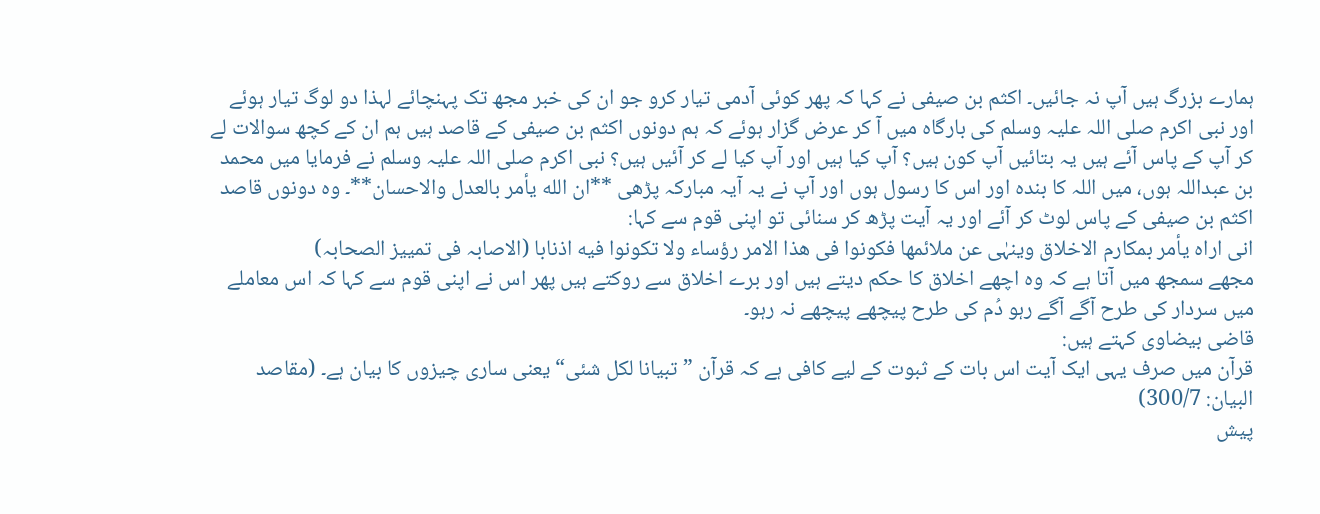ہمارے بزرگ ہیں آپ نہ جائیں۔ اکثم بن صیفی نے کہا کہ پھر کوئی آدمی تیار کرو جو ان کی خبر مجھ تک پہنچائے لہذا دو لوگ تیار ہوئے اور نبی اکرم صلی اللہ علیہ وسلم کی بارگاہ میں آ کر عرض گزار ہوئے کہ ہم دونوں اکثم بن صیفی کے قاصد ہیں ہم ان کے کچھ سوالات لے کر آپ کے پاس آئے ہیں یہ بتائیں آپ کون ہیں؟ آپ کیا ہیں اور آپ کیا لے کر آئیں ہیں؟ نبی اکرم صلی اللہ علیہ وسلم نے فرمایا میں محمد بن عبداللہ ہوں، میں اللہ کا بندہ اور اس کا رسول ہوں اور آپ نے یہ آیہ مبارکہ پڑھی **ان الله يأمر بالعدل والاحسان**۔ وہ دونوں قاصد اکثم بن صیفی کے پاس لوٹ کر آئے اور یہ آیت پڑھ کر سنائی تو اپنی قوم سے کہا:
انی اراہ يأمر بمکارم الاخلاق وینہٰی عن ملائمھا فکونوا فی ھذا الامر رؤساء ولا تکونوا فیه اذنابا (الاصابہ فی تمییز الصحابہ)
مجھے سمجھ میں آتا ہے کہ وہ اچھے اخلاق کا حکم دیتے ہیں اور برے اخلاق سے روکتے ہیں پھر اس نے اپنی قوم سے کہا کہ اس معاملے میں سردار کی طرح آگے آگے رہو دُم کی طرح پیچھے پیچھے نہ رہو۔
قاضی بیضاوی کہتے ہیں:
قرآن میں صرف یہی ایک آیت اس بات کے ثبوت کے لیے کافی ہے کہ قرآن ”تبیانا لکل شئی“ یعنی ساری چیزوں کا بیان ہے۔ (مقاصد البیان: 300/7)
پیش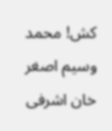کش! محمد وسیم اصغر خان اشرفی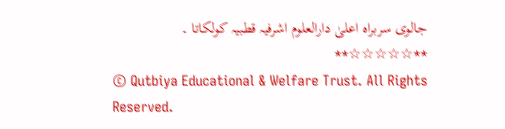جالوی سربراہ اعلیٰ دارالعلوم اشرفیہ قطبیہ کولکاتا ۔
**☆☆☆☆☆**
© Qutbiya Educational & Welfare Trust. All Rights Reserved.